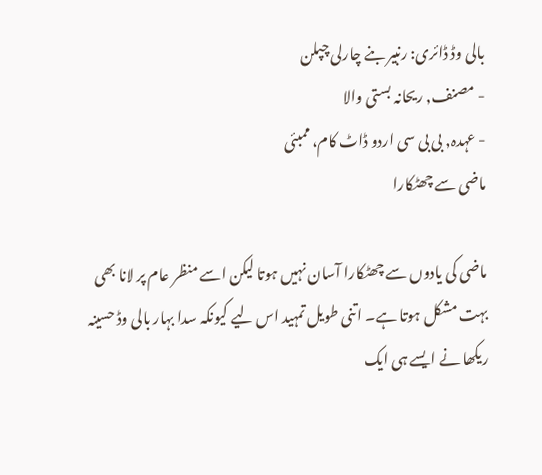بالی وڈ ڈائری: رنبیر بنے چارلی چپلن
- مصنف, ریحانہ بستی والا
- عہدہ, بی بی سی اردو ڈاٹ کام، ممبئی
ماضی سے چھٹکارا

ماضی کی یادوں سے چھٹکارا آسان نہیں ہوتا لیکن اسے منظر عام پر لانا بھی بہت مشکل ہوتا ہے۔ اتنی طویل تمہید اس لیے کیونکہ سدا بہار بالی وڈ حسینہ ریکھا نے ایسے ہی ایک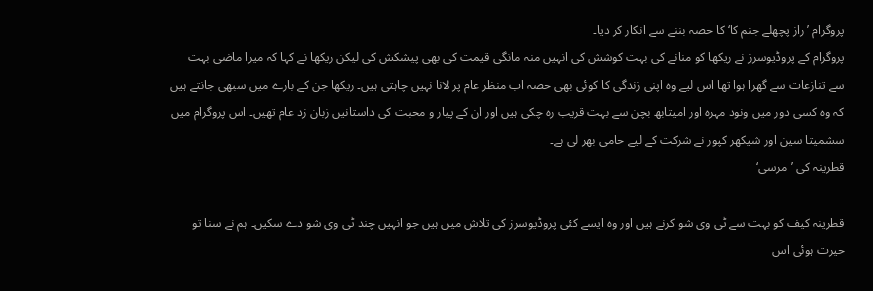پروگرام ’راز پچھلے جنم کا‘ کا حصہ بننے سے انکار کر دیا۔
پروگرام کے پروڈیوسرز نے ریکھا کو منانے کی بہت کوشش کی انہیں منہ مانگی قیمت کی بھی پیشکش کی لیکن ریکھا نے کہا کہ میرا ماضی بہت سے تنازعات سے گھرا ہوا تھا اس لیے وہ اپنی زندگی کا کوئی بھی حصہ اب منظر عام پر لانا نہیں چاہتی ہیں۔ ریکھا جن کے بارے میں سبھی جانتے ہیں کہ وہ کسی دور میں ونود مہرہ اور امیتابھ بچن سے بہت قریب رہ چکی ہیں اور ان کے پیار و محبت کی داستانیں زبان زد عام تھیں۔ اس پروگرام میں سشمیتا سین اور شیکھر کپور نے شرکت کے لیے حامی بھر لی ہے۔
قطرینہ کی ’مرسی‘

قطرینہ کیف کو بہت سے ٹی وی شو کرنے ہیں اور وہ ایسے کئی پروڈیوسرز کی تلاش میں ہیں جو انہیں چند ٹی وی شو دے سکیں۔ ہم نے سنا تو حیرت ہوئی اس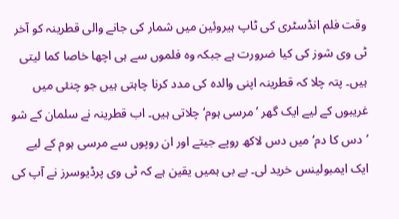وقت فلم انڈسٹری کی ٹاپ ہیروئین میں شمار کی جانے والی قطرینہ کو آخر ٹی وی شوز کی کیا ضرورت ہے جبکہ وہ فلموں سے ہی اچھا خاصا کما لیتی ہیں۔ پتہ چلا کہ قطرینہ اپنی والدہ کی مدد کرنا چاہتی ہیں جو چنئی میں غریبوں کے لیے ایک گھر ’مرسی ہوم‘ چلاتی ہیں۔ اب قطرینہ نے سلمان کے شو ’دس کا دم‘ میں دس لاکھ روپے جیتے اور ان روپوں سے مرسی ہوم کے لیے ایک ایمبولینس خرید لی۔ بے بی ہمیں یقین ہے کہ ٹی وی پرڈیوسرز نے آپ کی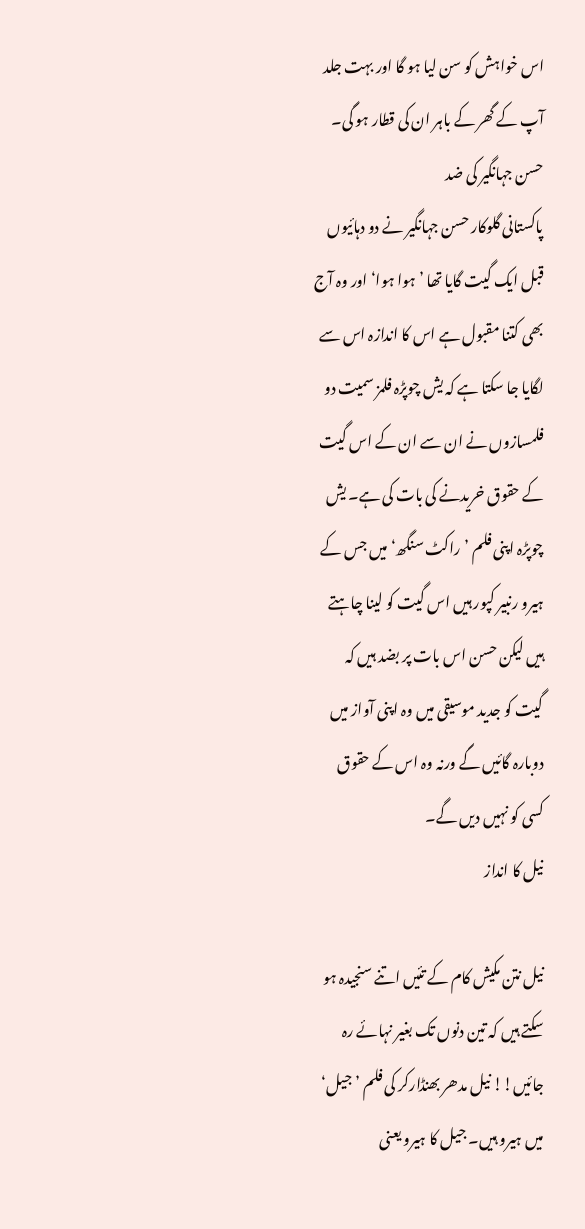اس خواہش کو سن لیا ہو گا اور بہت جلد آپ کے گھر کے باہر ان کی قطار ہو گی۔
حسن جہانگیر کی ضد
پاکستانی گلوکار حسن جہانگیر نے دو دہائیوں قبل ایک گیت گایا تھا ’ہوا ہوا‘ اور وہ آج بھی کتنا مقبول ہے اس کا اندازہ اس سے لگایا جا سکتا ہے کہ یش چوپڑہ فلمز سمیت دو فلمسازوں نے ان سے ان کے اس گیت کے حقوق خریدنے کی بات کی ہے۔ یش چوپڑہ اپنی فلم ’راکٹ سنگھ‘ میں جس کے ہیرو رنبیر کپور ہیں اس گیت کو لینا چاہتے ہیں لیکن حسن اس بات پر بضد ہیں کہ گیت کو جدید موسیقی میں وہ اپنی آواز میں دوبارہ گائیں گے ورنہ وہ اس کے حقوق کسی کو نہیں دیں گے۔
نیل کا انداز

نیل نتن مکیش کام کے تئیں اتنے سنجیدہ ہو سکتے ہیں کہ تین دنوں تک بغیر نہائے رہ جائیں!! نیل مدھر بھنڈارکر کی فلم ’جیل‘ میں ہیرو ہیں۔ جیل کا ہیرو یعنی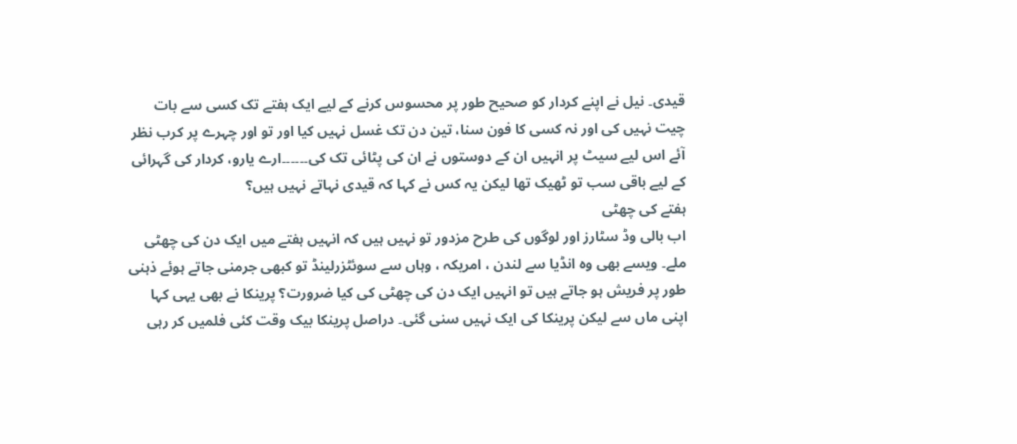قیدی۔ نیل نے اپنے کردار کو صحیح طور پر محسوس کرنے کے لیے ایک ہفتے تک کسی سے بات چیت نہیں کی اور نہ کسی کا فون سنا، تین دن تک غسل نہیں کیا اور تو اور چہرے پر کرب نظر آئے اس لیے سیٹ پر انہیں ان کے دوستوں نے ان کی پٹائی تک کی۔۔۔۔۔۔ارے یارو، کردار کی گہرائی کے لیے باقی سب تو ٹھیک تھا لیکن یہ کس نے کہا کہ قیدی نہاتے نہیں ہیں؟
ہفتے کی چھٹی
اب بالی وڈ سٹارز اور لوگوں کی طرح مزدور تو نہیں ہیں کہ انہیں ہفتے میں ایک دن کی چھٹی ملے۔ ویسے بھی وہ انڈیا سے لندن ، امریکہ ، وہاں سے سوئٹزرلینڈ تو کبھی جرمنی جاتے ہوئے ذہنی طور پر فریش ہو جاتے ہیں تو انہیں ایک دن کی چھٹی کی کیا ضرورت؟ پرینکا نے بھی یہی کہا اپنی ماں سے لیکن پرینکا کی ایک نہیں سنی گئی۔ دراصل پرینکا بیک وقت کئی فلمیں کر رہی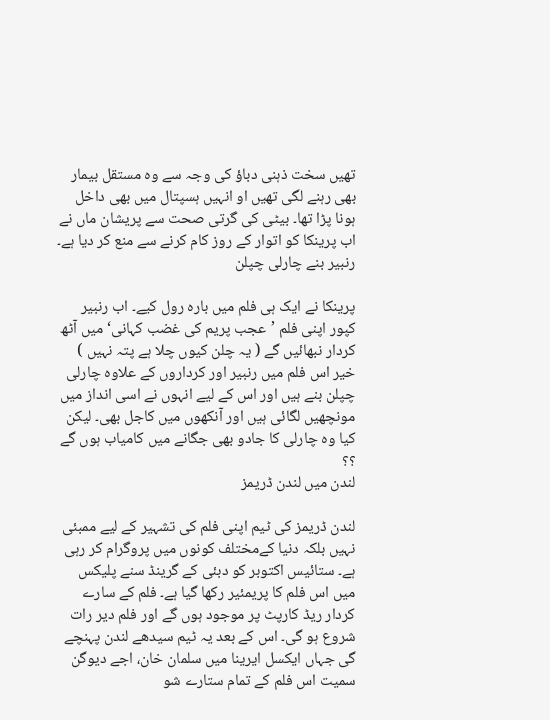تھیں سخت ذہنی دباؤ کی وجہ سے وہ مستقل بیمار بھی رہنے لگی تھیں او انہیں ہسپتال میں بھی داخل ہونا پڑا تھا۔ بیٹی کی گرتی صحت سے پریشان ماں نے اب پرینکا کو اتوار کے روز کام کرنے سے منع کر دیا ہے۔
رنبیر بنے چارلی چپلن

پرینکا نے ایک ہی فلم میں بارہ رول کیے۔ اب رنبیر کپور اپنی فلم ’عجب پریم کی غضب کہانی‘ میں آٹھ کردار نبھائیں گے ( یہ چلن کیوں چلا ہے پتہ نہیں ) خیر اس فلم میں رنبیر اور کرداروں کے علاوہ چارلی چپلن بنے ہیں اور اس کے لیے انہوں نے اسی انداز میں مونچھیں لگائی ہیں اور آنکھوں میں کاجل بھی۔ لیکن کیا وہ چارلی کا جادو بھی جگانے میں کامیاب ہوں گے ؟؟
لندن میں لندن ڈریمز

لندن ڈریمز کی ٹیم اپنی فلم کی تشہیر کے لیے ممبئی نہیں بلکہ دنیا کےمختلف کونوں میں پروگرام کر رہی ہے۔ ستائیس اکتوبر کو دبئی کے گرینڈ سنے پلیکس میں اس فلم کا پریمئیر رکھا گیا ہے۔ فلم کے سارے کردار ریڈ کارپٹ پر موجود ہوں گے اور فلم دیر رات شروع ہو گی۔ اس کے بعد یہ ٹیم سیدھے لندن پہنچے گی جہاں ایکسل ایرینا میں سلمان خان، اجے دیوگن سمیت اس فلم کے تمام ستارے شو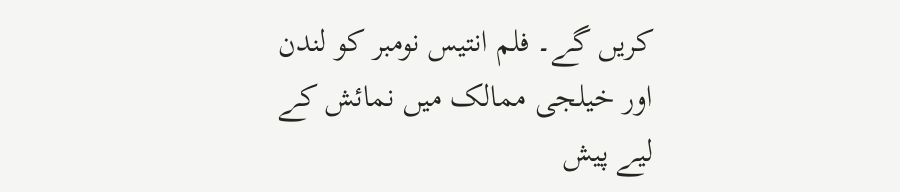کریں گے۔ فلم انتیس نومبر کو لندن اور خیلجی ممالک میں نمائش کے لیے پیش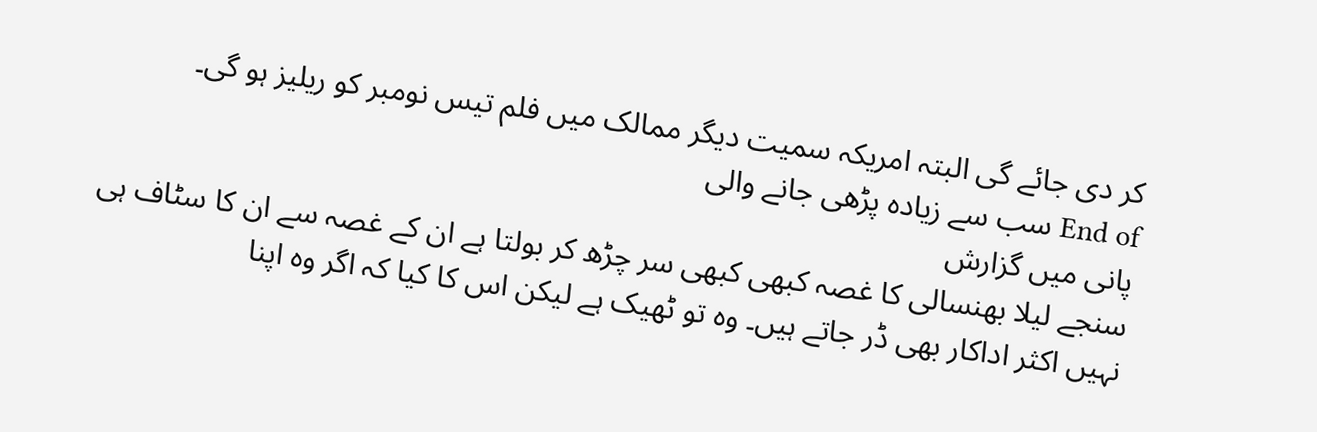کر دی جائے گی البتہ امریکہ سمیت دیگر ممالک میں فلم تیس نومبر کو ریلیز ہو گی۔
End of سب سے زیادہ پڑھی جانے والی
پانی میں گزارش
سنجے لیلا بھنسالی کا غصہ کبھی کبھی سر چڑھ کر بولتا ہے ان کے غصہ سے ان کا سٹاف ہی نہیں اکثر اداکار بھی ڈر جاتے ہیں۔ وہ تو ٹھیک ہے لیکن اس کا کیا کہ اگر وہ اپنا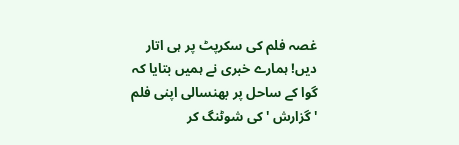غصہ فلم کی سکرپٹ پر ہی اتار دیں! ہمارے خبری نے ہمیں بتایا کہ گوا کے ساحل پر بھنسالی اپنی فلم ' گزارش ' کی شوٹنگ کر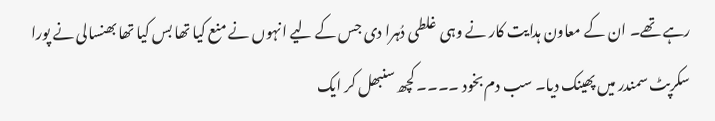رہے تھے۔ ان کے معاون ہدایت کار نے وہی غلطی دُہرا دی جس کے لیے انہوں نے منع کیا تھا بس کیا تھا بھنسالی نے پورا سکرپٹ سمندر میں پھینک دیا۔ سب دم بخود ۔۔۔۔ کچھ سنبھل کر ایک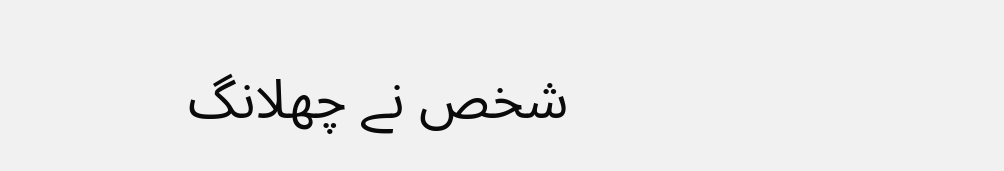شخص نے چھلانگ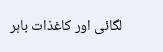لگائی اور کاغذات باہر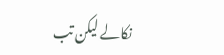نکالے لیکن تب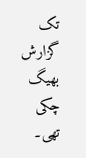تک گزارش بھیگ چکی تھی۔